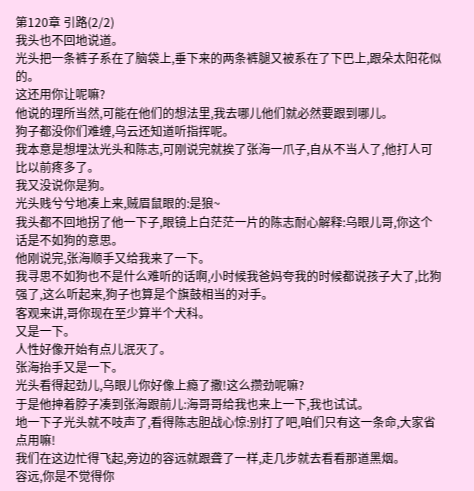第120章 引路(2/2)
我头也不回地说道。
光头把一条裤子系在了脑袋上,垂下来的两条裤腿又被系在了下巴上,跟朵太阳花似的。
这还用你让呢嘛?
他说的理所当然,可能在他们的想法里,我去哪儿他们就必然要跟到哪儿。
狗子都没你们难缠,乌云还知道听指挥呢。
我本意是想埋汰光头和陈志,可刚说完就挨了张海一爪子,自从不当人了,他打人可比以前疼多了。
我又没说你是狗。
光头贱兮兮地凑上来,贼眉鼠眼的:是狼~
我头都不回地拐了他一下子,眼镜上白茫茫一片的陈志耐心解释:乌眼儿哥,你这个话是不如狗的意思。
他刚说完,张海顺手又给我来了一下。
我寻思不如狗也不是什么难听的话啊,小时候我爸妈夸我的时候都说孩子大了,比狗强了,这么听起来,狗子也算是个旗鼓相当的对手。
客观来讲,哥你现在至少算半个犬科。
又是一下。
人性好像开始有点儿泯灭了。
张海抬手又是一下。
光头看得起劲儿,乌眼儿你好像上瘾了撒!这么攒劲呢嘛?
于是他抻着脖子凑到张海跟前儿:海哥哥给我也来上一下,我也试试。
地一下子光头就不吱声了,看得陈志胆战心惊:别打了吧,咱们只有这一条命,大家省点用嘛!
我们在这边忙得飞起,旁边的容远就跟聋了一样,走几步就去看看那道黑烟。
容远,你是不觉得你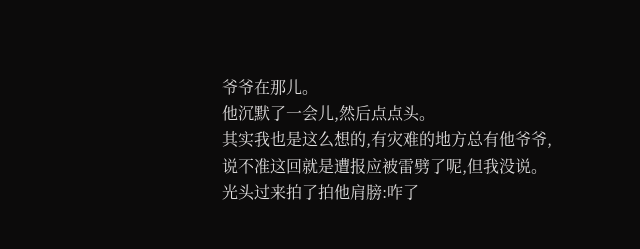爷爷在那儿。
他沉默了一会儿,然后点点头。
其实我也是这么想的,有灾难的地方总有他爷爷,说不准这回就是遭报应被雷劈了呢,但我没说。
光头过来拍了拍他肩膀:咋了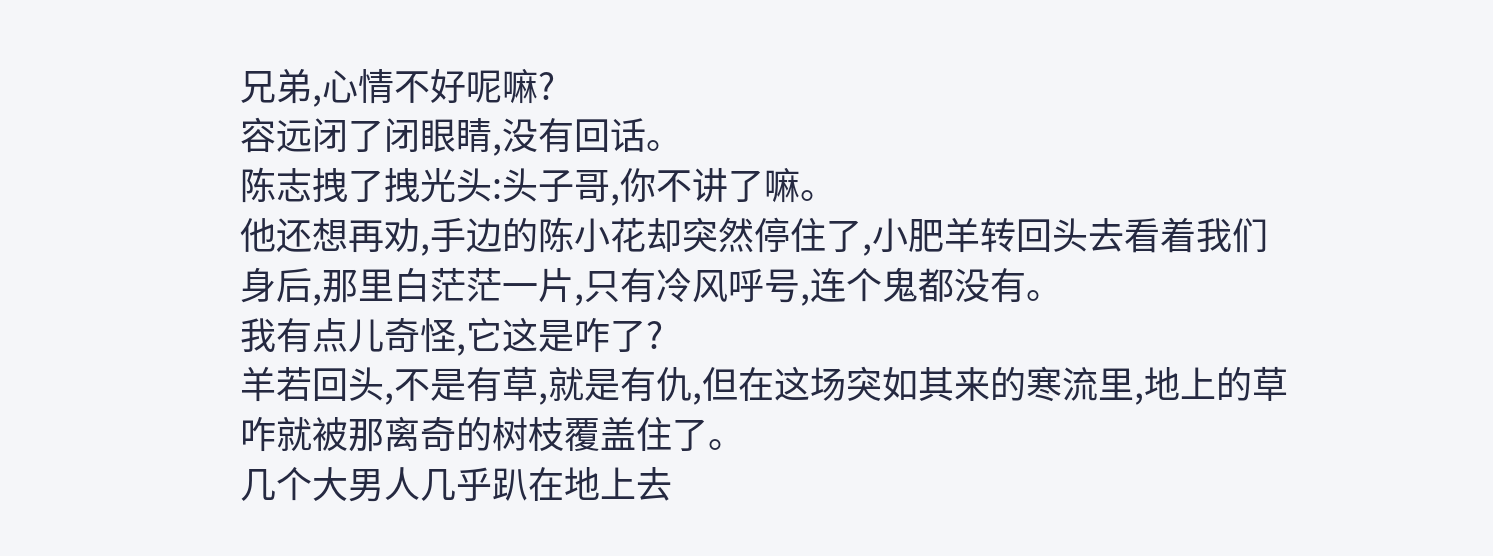兄弟,心情不好呢嘛?
容远闭了闭眼睛,没有回话。
陈志拽了拽光头:头子哥,你不讲了嘛。
他还想再劝,手边的陈小花却突然停住了,小肥羊转回头去看着我们身后,那里白茫茫一片,只有冷风呼号,连个鬼都没有。
我有点儿奇怪,它这是咋了?
羊若回头,不是有草,就是有仇,但在这场突如其来的寒流里,地上的草咋就被那离奇的树枝覆盖住了。
几个大男人几乎趴在地上去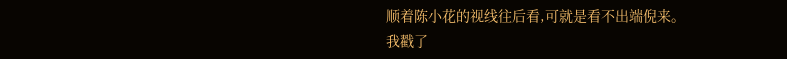顺着陈小花的视线往后看,可就是看不出端倪来。
我戳了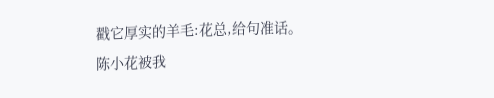戳它厚实的羊毛:花总,给句准话。
陈小花被我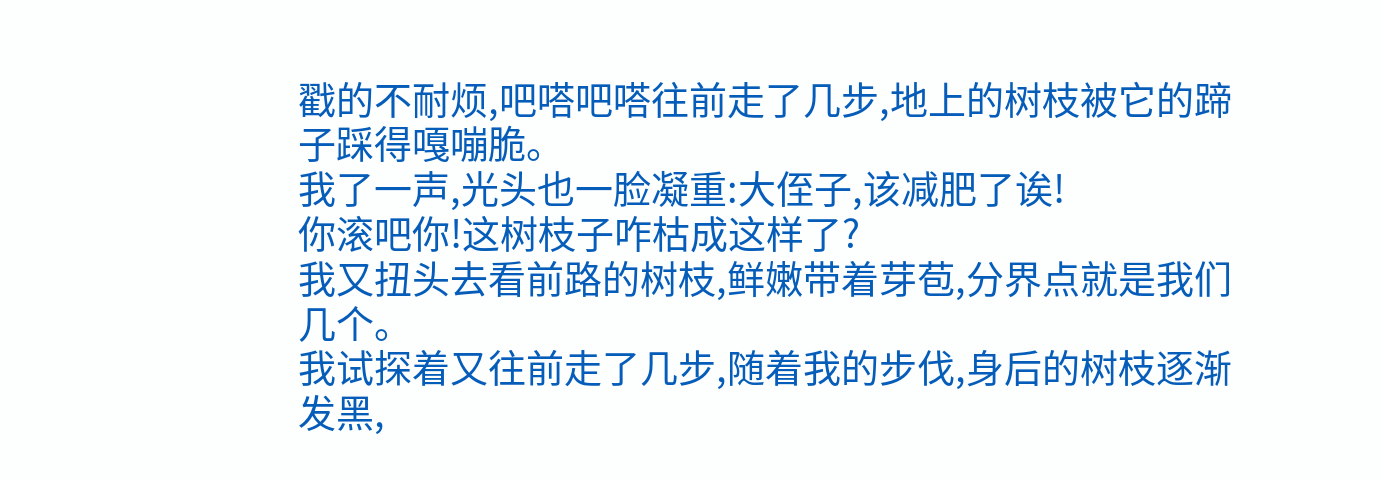戳的不耐烦,吧嗒吧嗒往前走了几步,地上的树枝被它的蹄子踩得嘎嘣脆。
我了一声,光头也一脸凝重:大侄子,该减肥了诶!
你滚吧你!这树枝子咋枯成这样了?
我又扭头去看前路的树枝,鲜嫩带着芽苞,分界点就是我们几个。
我试探着又往前走了几步,随着我的步伐,身后的树枝逐渐发黑,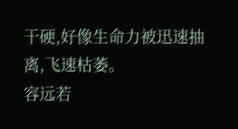干硬,好像生命力被迅速抽离,飞速枯萎。
容远若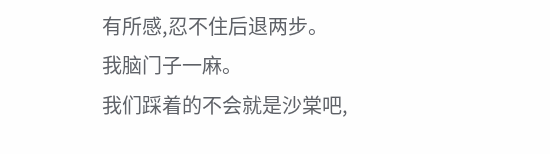有所感,忍不住后退两步。
我脑门子一麻。
我们踩着的不会就是沙棠吧,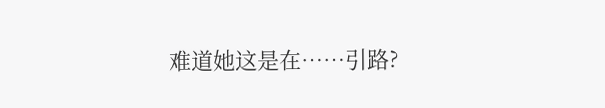难道她这是在……引路?